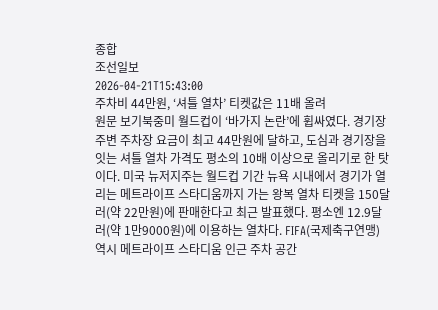종합
조선일보
2026-04-21T15:43:00
주차비 44만원, ‘셔틀 열차’ 티켓값은 11배 올려
원문 보기북중미 월드컵이 ‘바가지 논란’에 휩싸였다. 경기장 주변 주차장 요금이 최고 44만원에 달하고, 도심과 경기장을 잇는 셔틀 열차 가격도 평소의 10배 이상으로 올리기로 한 탓이다. 미국 뉴저지주는 월드컵 기간 뉴욕 시내에서 경기가 열리는 메트라이프 스타디움까지 가는 왕복 열차 티켓을 150달러(약 22만원)에 판매한다고 최근 발표했다. 평소엔 12.9달러(약 1만9000원)에 이용하는 열차다. FIFA(국제축구연맹) 역시 메트라이프 스타디움 인근 주차 공간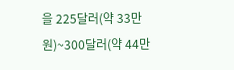을 225달러(약 33만원)~300달러(약 44만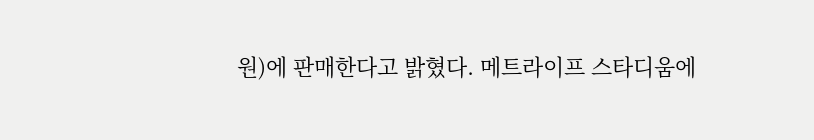원)에 판매한다고 밝혔다. 메트라이프 스타디움에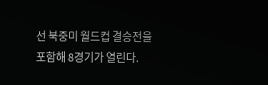선 북중미 월드컵 결승전을 포함해 8경기가 열린다.